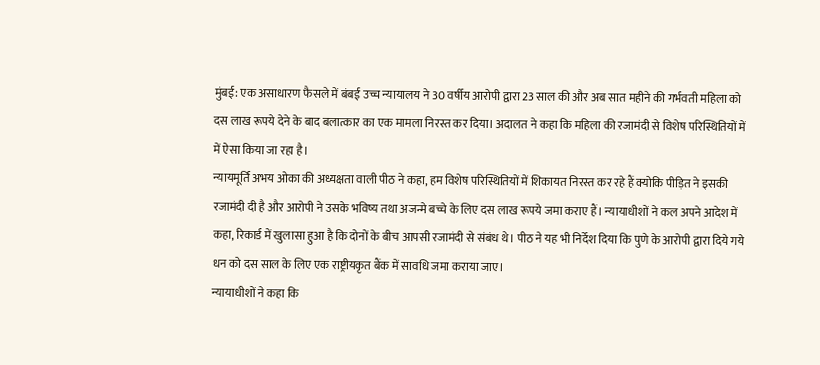मुंबई: एक असाधारण फैसले में बंबई उच्च न्यायालय ने 30 वर्षीय आरोपी द्वारा 23 साल की और अब सात महीने की गर्भवती महिला को दस लाख रूपये देने के बाद बलात्कार का एक मामला निरस्त कर दिया। अदालत ने कहा कि महिला की रजामंदी से विशेष परिस्थितियों में में ऐसा किया जा रहा है।
न्यायमूर्ति अभय ओका की अध्यक्षता वाली पीठ ने कहा, हम विशेष परिस्थितियों में शिकायत निरस्त कर रहे हैं क्योकि पीड़ित ने इसकी रजामंदी दी है और आरोपी ने उसके भविष्य तथा अजन्मे बच्चे के लिए दस लाख रूपये जमा कराए हैं। न्यायाधीशों ने कल अपने आदेश में कहा, रिकार्ड में खुलासा हुआ है कि दोनों के बीच आपसी रजामंदी से संबंध थे। पीठ ने यह भी निर्देश दिया कि पुणे के आरोपी द्वारा दिये गये धन को दस साल के लिए एक राष्ट्रीयकृत बैंक में सावधि जमा कराया जाए।
न्यायाधीशों ने कहा कि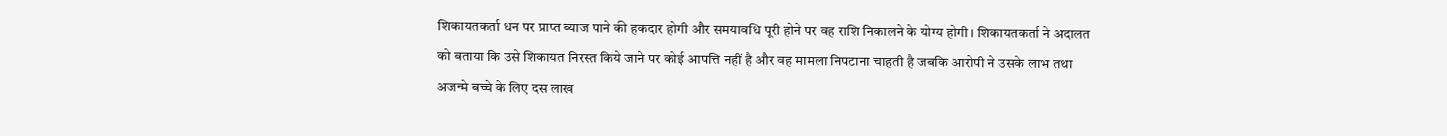शिकायतकर्ता धन पर प्राप्त ब्याज पाने की हकदार होगी और समयावधि पूरी होने पर वह राशि निकालने के योग्य होगी। शिकायतकर्ता ने अदालत को बताया कि उसे शिकायत निरस्त किये जाने पर कोई आपत्ति नहीं है और वह मामला निपटाना चाहती है जबकि आरोपी ने उसके लाभ तथा अजन्मे बच्चे के लिए दस लाख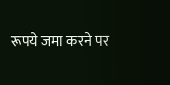रूपये जमा करने पर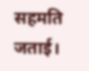सहमति जताई।